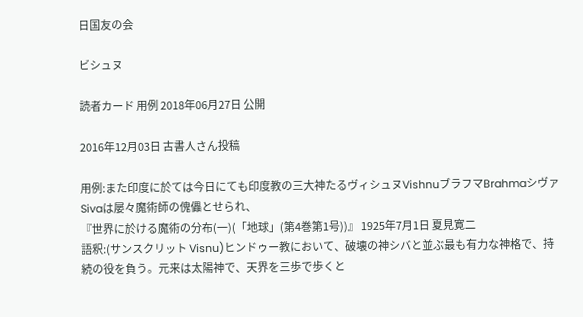日国友の会

ビシュヌ

読者カード 用例 2018年06月27日 公開

2016年12月03日 古書人さん投稿

用例:また印度に於ては今日にても印度教の三大神たるヴィシュヌVishnuブラフマBrahmaシヴァSivaは屡々魔術師の傀儡とせられ、
『世界に於ける魔術の分布(一)(「地球」(第4巻第1号))』 1925年7月1日 夏見寛二
語釈:(サンスクリット Visnu)ヒンドゥー教において、破壊の神シバと並ぶ最も有力な神格で、持続の役を負う。元来は太陽神で、天界を三歩で歩くと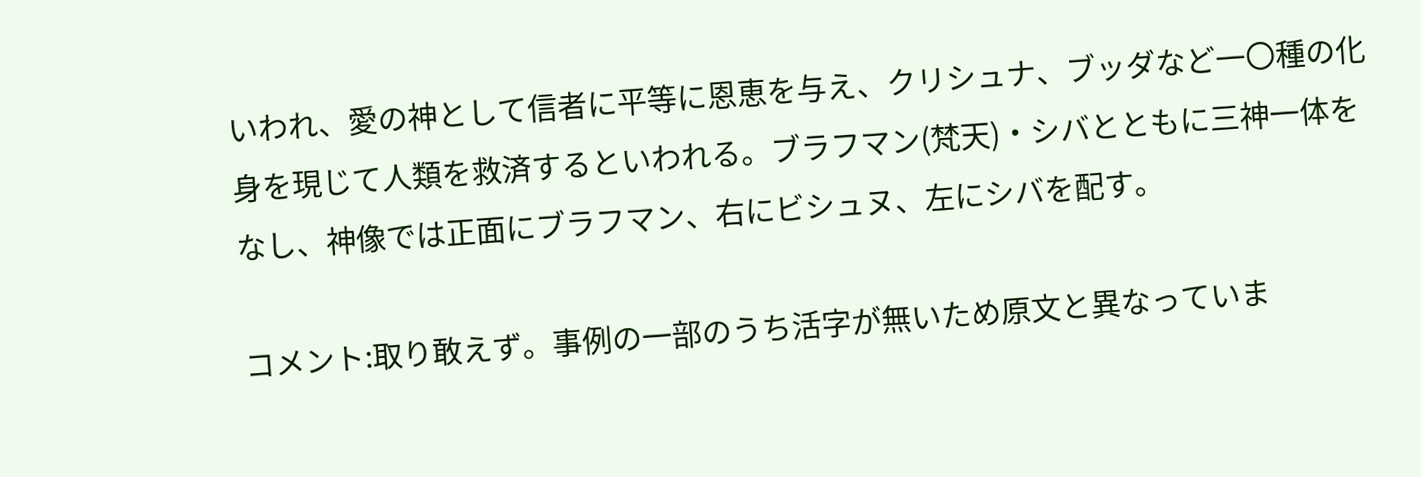いわれ、愛の神として信者に平等に恩恵を与え、クリシュナ、ブッダなど一〇種の化身を現じて人類を救済するといわれる。ブラフマン(梵天)・シバとともに三神一体をなし、神像では正面にブラフマン、右にビシュヌ、左にシバを配す。

コメント:取り敢えず。事例の一部のうち活字が無いため原文と異なっていま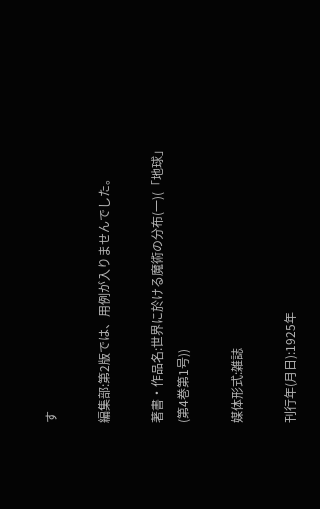す

編集部:第2版では、用例が入りませんでした。

著書・作品名:世界に於ける魔術の分布(一)(「地球」(第4巻第1号))

媒体形式:雑誌

刊行年(月日):1925年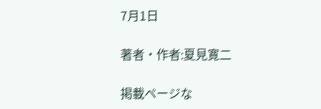7月1日

著者・作者:夏見寛二

掲載ページな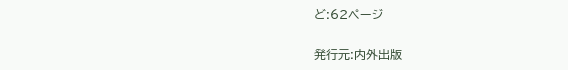ど:62ページ

発行元:内外出版